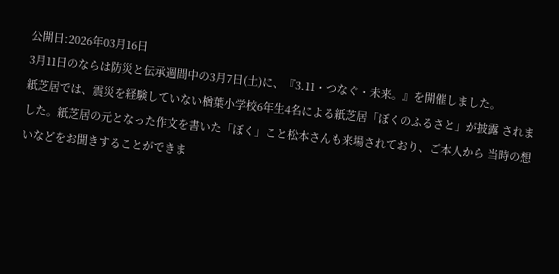公開日:2026年03月16日
3月11日のならは防災と伝承週間中の3月7日(土)に、『3.11・つなぐ・未来。』を開催しました。
紙芝居では、震災を経験していない楢葉小学校6年生4名による紙芝居「ぼくのふるさと」が披露 されました。紙芝居の元となった作文を書いた「ぼく」こと松本さんも来場されており、ご本人から 当時の想いなどをお聞きすることができま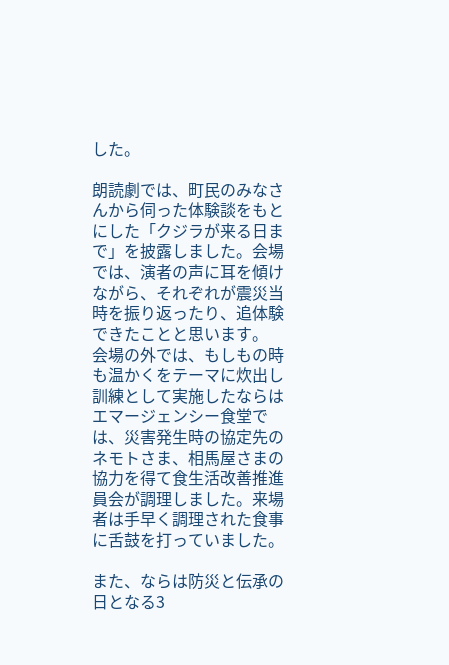した。

朗読劇では、町民のみなさんから伺った体験談をもとにした「クジラが来る日まで」を披露しました。会場では、演者の声に耳を傾けながら、それぞれが震災当時を振り返ったり、追体験できたことと思います。
会場の外では、もしもの時も温かくをテーマに炊出し訓練として実施したならはエマージェンシー食堂では、災害発生時の協定先のネモトさま、相馬屋さまの協力を得て食生活改善推進員会が調理しました。来場者は手早く調理された食事に舌鼓を打っていました。

また、ならは防災と伝承の日となる3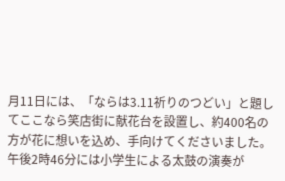月11日には、「ならは3.11祈りのつどい」と題してここなら笑店街に献花台を設置し、約400名の方が花に想いを込め、手向けてくださいました。
午後2時46分には小学生による太鼓の演奏が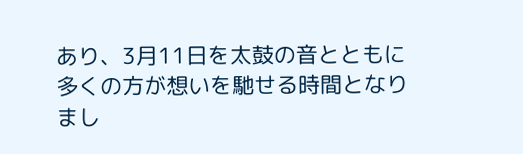あり、3月11日を太鼓の音とともに多くの方が想いを馳せる時間となりまし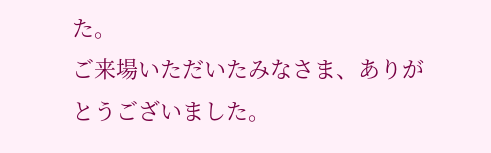た。
ご来場いただいたみなさま、ありがとうございました。